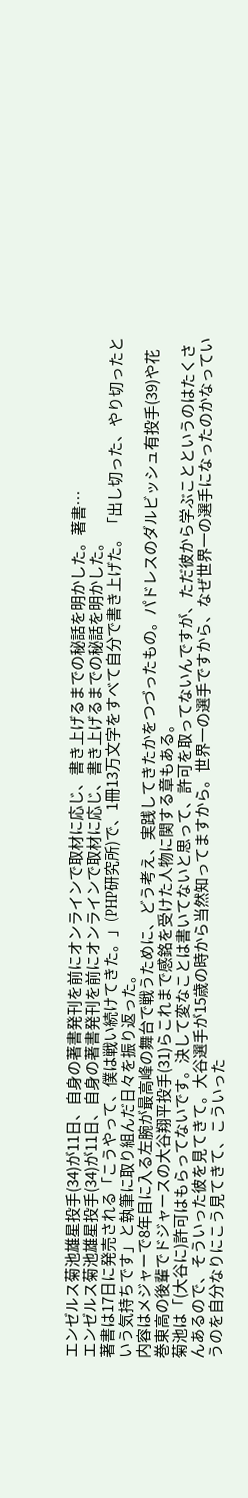エンゼルス菊池雄星投手(34)が11日、自身の著書発刊を前にオンラインで取材に応じ、書き上げるまでの秘話を明かした。著書…
エンゼルス菊池雄星投手(34)が11日、自身の著書発刊を前にオンラインで取材に応じ、書き上げるまでの秘話を明かした。
著書は17日に発売される「こうやって、僕は戦い続けてきた。」(PHP研究所)で、1冊13万文字をすべて自分で書き上げた。「出し切った、やり切ったという気持ちです」と執筆に取り組んだ日々を振り返った。
内容はメジャーで8年目に入る左腕が最高峰の舞台で戦うために、どう考え、実践してきたかをつづったもの。パドレスのダルビッシュ有投手(39)や花巻東高の後輩でドジャースの大谷翔平投手(31)らこれまで感銘を受けた人物に関する章もある。
菊池は「(大谷に)許可はもらってないです。決して変なことは書いてないと思って、許可を取ってないんですが、ただ彼から学ぶことというのはたくさんあるので、そういった彼を見てきて。大谷選手が15歳の時から当然知ってますから。世界一の選手ですから、なぜ世界一の選手になったのかなっていうのを自分なりにこう見てきて、こういった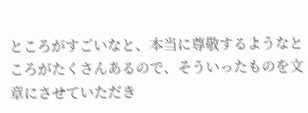ところがすごいなと、本当に尊敬するようなところがたくさんあるので、そういったものを文章にさせていただき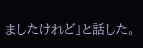ましたけれど」と話した。